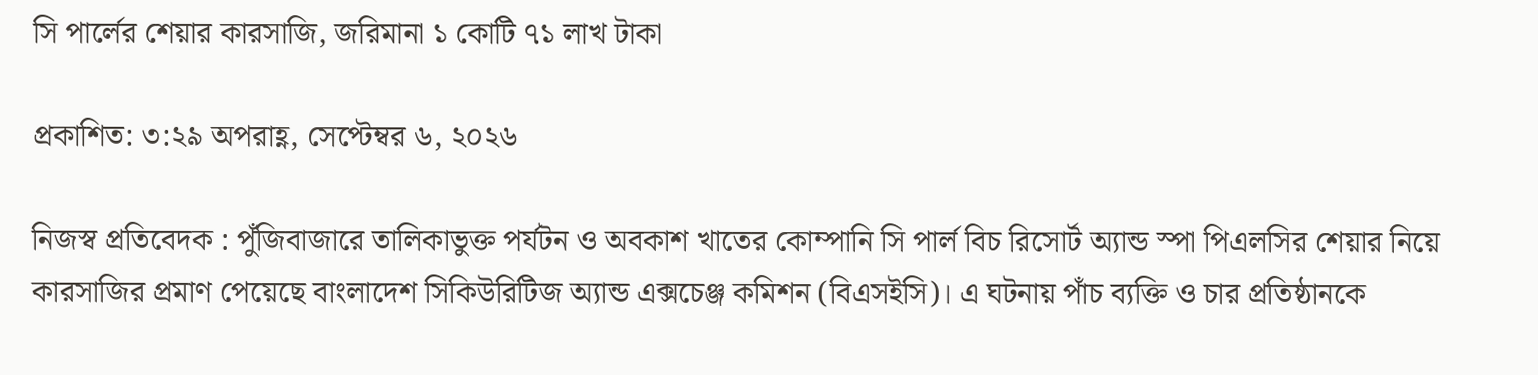সি পার্লের শেয়ার কারসাজি, জরিমানা ১ কোটি ৭১ লাখ টাকা

প্রকাশিত: ৩:২৯ অপরাহ্ণ, সেপ্টেম্বর ৬, ২০২৬

নিজস্ব প্রতিবেদক : পুঁজিবাজারে তালিকাভুক্ত পর্যটন ও অবকাশ খাতের কোম্পানি সি পার্ল বিচ রিসোর্ট অ্যান্ড স্পা পিএলসির শেয়ার নিয়ে কারসাজির প্রমাণ পেয়েছে বাংলাদেশ সিকিউরিটিজ অ্যান্ড এক্সচেঞ্জ কমিশন (বিএসইসি)। এ ঘটনায় পাঁচ ব্যক্তি ও চার প্রতিষ্ঠানকে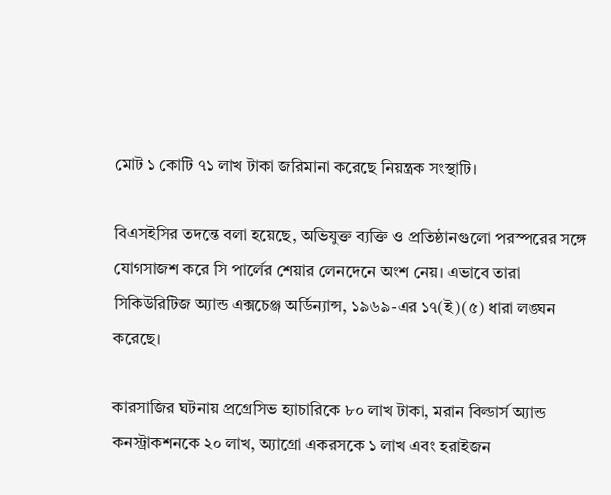মোট ১ কোটি ৭১ লাখ টাকা জরিমানা করেছে নিয়ন্ত্রক সংস্থাটি।

বিএসইসির তদন্তে বলা হয়েছে, অভিযুক্ত ব্যক্তি ও প্রতিষ্ঠানগুলো পরস্পরের সঙ্গে যোগসাজশ করে সি পার্লের শেয়ার লেনদেনে অংশ নেয়। এভাবে তারা সিকিউরিটিজ অ্যান্ড এক্সচেঞ্জ অর্ডিন্যান্স, ১৯৬৯-এর ১৭(ই)(৫) ধারা লঙ্ঘন করেছে।

কারসাজির ঘটনায় প্রগ্রেসিভ হ্যাচারিকে ৮০ লাখ টাকা, মরান বিল্ডার্স অ্যান্ড কনস্ট্রাকশনকে ২০ লাখ, অ্যাগ্রো একরসকে ১ লাখ এবং হরাইজন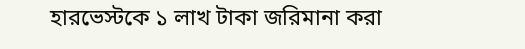হারভেস্টকে ১ লাখ টাকা জরিমানা করা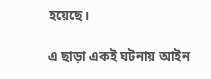হয়েছে।

এ ছাড়া একই ঘটনায় আইন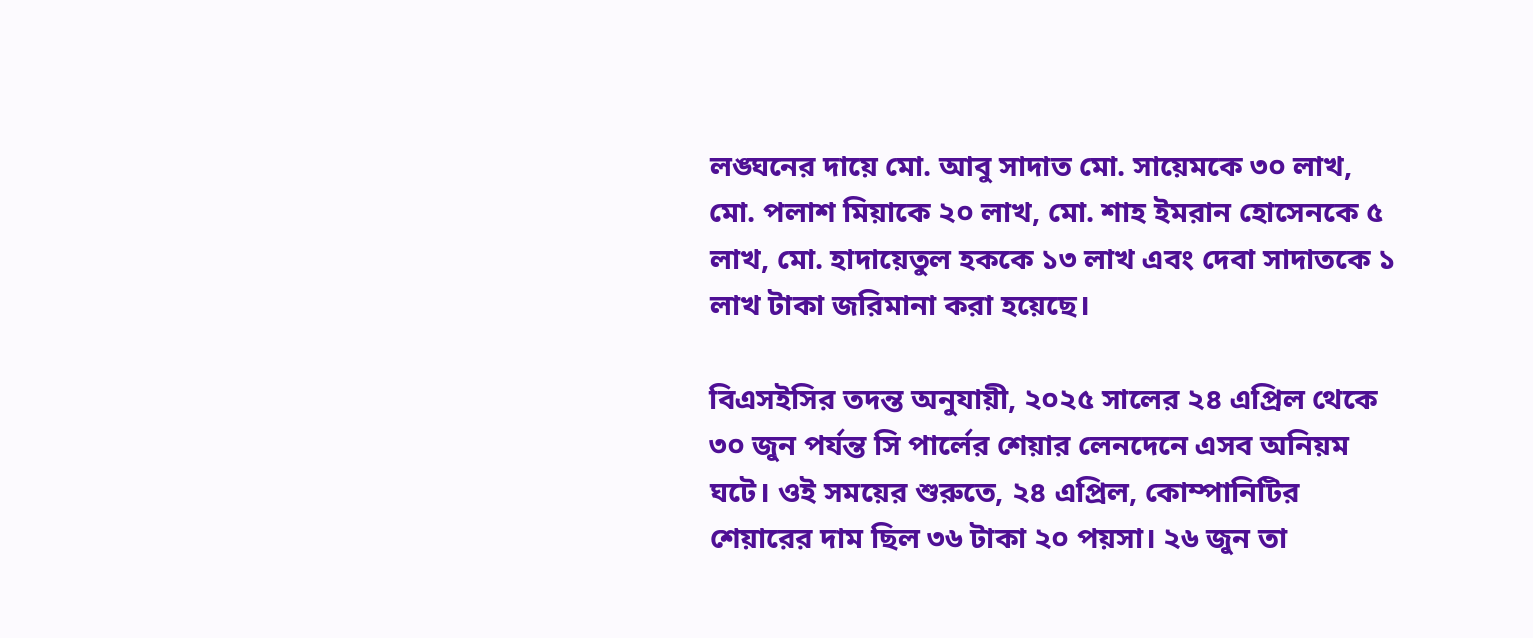লঙ্ঘনের দায়ে মো. আবু সাদাত মো. সায়েমকে ৩০ লাখ, মো. পলাশ মিয়াকে ২০ লাখ, মো. শাহ ইমরান হোসেনকে ৫ লাখ, মো. হাদায়েতুল হককে ১৩ লাখ এবং দেবা সাদাতকে ১ লাখ টাকা জরিমানা করা হয়েছে।

বিএসইসির তদন্ত অনুযায়ী, ২০২৫ সালের ২৪ এপ্রিল থেকে ৩০ জুন পর্যন্ত সি পার্লের শেয়ার লেনদেনে এসব অনিয়ম ঘটে। ওই সময়ের শুরুতে, ২৪ এপ্রিল, কোম্পানিটির শেয়ারের দাম ছিল ৩৬ টাকা ২০ পয়সা। ২৬ জুন তা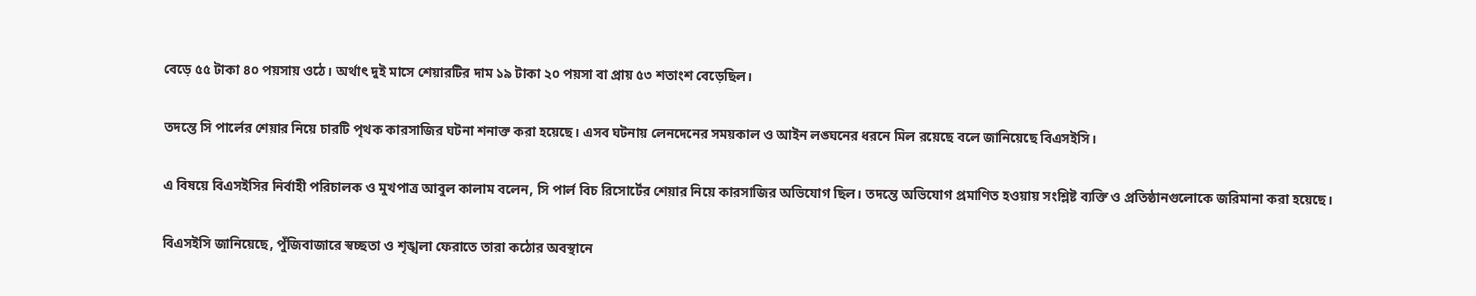বেড়ে ৫৫ টাকা ৪০ পয়সায় ওঠে। অর্থাৎ দুই মাসে শেয়ারটির দাম ১৯ টাকা ২০ পয়সা বা প্রায় ৫৩ শতাংশ বেড়েছিল।

তদন্তে সি পার্লের শেয়ার নিয়ে চারটি পৃথক কারসাজির ঘটনা শনাক্ত করা হয়েছে। এসব ঘটনায় লেনদেনের সময়কাল ও আইন লঙ্ঘনের ধরনে মিল রয়েছে বলে জানিয়েছে বিএসইসি।

এ বিষয়ে বিএসইসির নির্বাহী পরিচালক ও মুখপাত্র আবুল কালাম বলেন, সি পার্ল বিচ রিসোর্টের শেয়ার নিয়ে কারসাজির অভিযোগ ছিল। তদন্তে অভিযোগ প্রমাণিত হওয়ায় সংশ্লিষ্ট ব্যক্তি ও প্রতিষ্ঠানগুলোকে জরিমানা করা হয়েছে।

বিএসইসি জানিয়েছে, পুঁজিবাজারে স্বচ্ছতা ও শৃঙ্খলা ফেরাতে তারা কঠোর অবস্থানে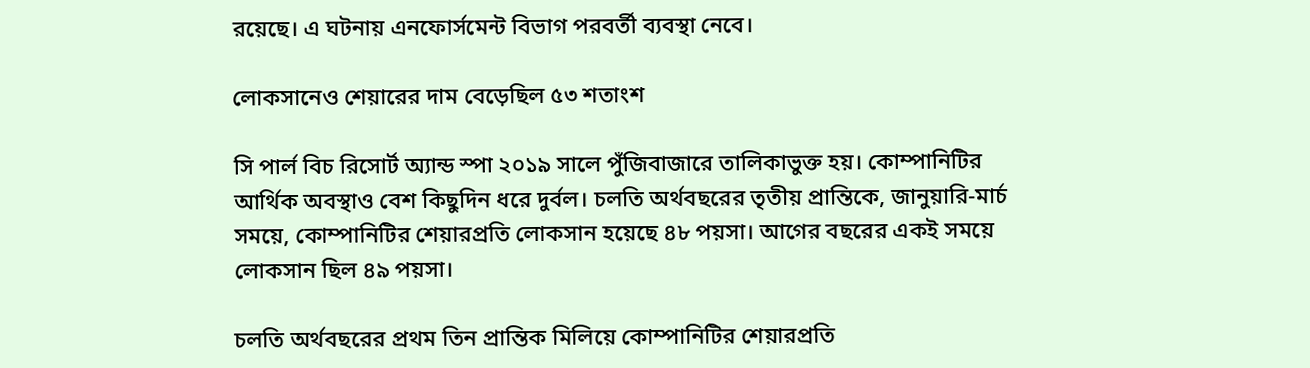রয়েছে। এ ঘটনায় এনফোর্সমেন্ট বিভাগ পরবর্তী ব্যবস্থা নেবে।

লোকসানেও শেয়ারের দাম বেড়েছিল ৫৩ শতাংশ

সি পার্ল বিচ রিসোর্ট অ্যান্ড স্পা ২০১৯ সালে পুঁজিবাজারে তালিকাভুক্ত হয়। কোম্পানিটির আর্থিক অবস্থাও বেশ কিছুদিন ধরে দুর্বল। চলতি অর্থবছরের তৃতীয় প্রান্তিকে, জানুয়ারি-মার্চ সময়ে, কোম্পানিটির শেয়ারপ্রতি লোকসান হয়েছে ৪৮ পয়সা। আগের বছরের একই সময়ে লোকসান ছিল ৪৯ পয়সা।

চলতি অর্থবছরের প্রথম তিন প্রান্তিক মিলিয়ে কোম্পানিটির শেয়ারপ্রতি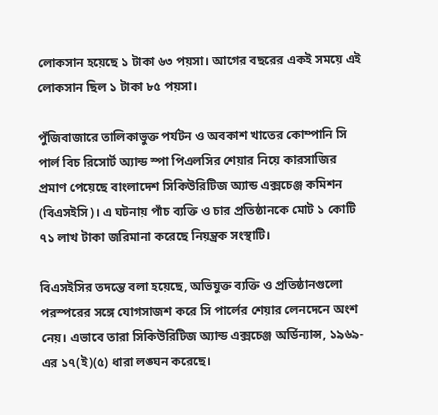লোকসান হয়েছে ১ টাকা ৬৩ পয়সা। আগের বছরের একই সময়ে এই লোকসান ছিল ১ টাকা ৮৫ পয়সা।

পুঁজিবাজারে তালিকাভুক্ত পর্যটন ও অবকাশ খাতের কোম্পানি সি পার্ল বিচ রিসোর্ট অ্যান্ড স্পা পিএলসির শেয়ার নিয়ে কারসাজির প্রমাণ পেয়েছে বাংলাদেশ সিকিউরিটিজ অ্যান্ড এক্সচেঞ্জ কমিশন (বিএসইসি)। এ ঘটনায় পাঁচ ব্যক্তি ও চার প্রতিষ্ঠানকে মোট ১ কোটি ৭১ লাখ টাকা জরিমানা করেছে নিয়ন্ত্রক সংস্থাটি।

বিএসইসির তদন্তে বলা হয়েছে, অভিযুক্ত ব্যক্তি ও প্রতিষ্ঠানগুলো পরস্পরের সঙ্গে যোগসাজশ করে সি পার্লের শেয়ার লেনদেনে অংশ নেয়। এভাবে তারা সিকিউরিটিজ অ্যান্ড এক্সচেঞ্জ অর্ডিন্যান্স, ১৯৬৯-এর ১৭(ই)(৫) ধারা লঙ্ঘন করেছে।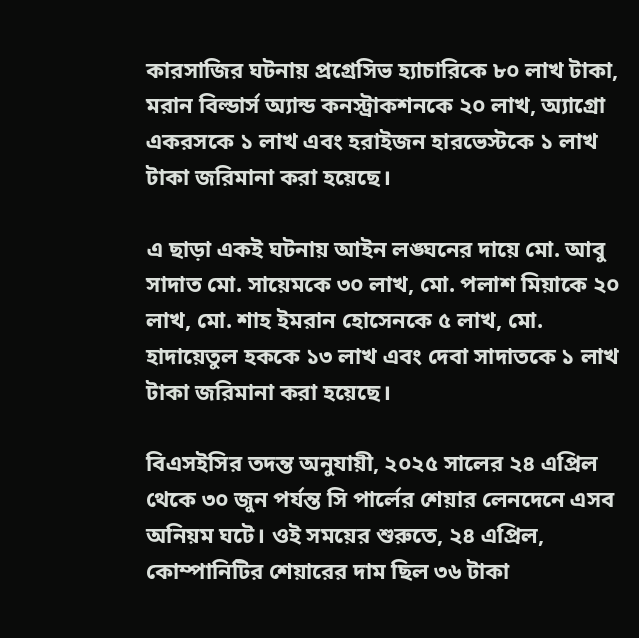কারসাজির ঘটনায় প্রগ্রেসিভ হ্যাচারিকে ৮০ লাখ টাকা, মরান বিল্ডার্স অ্যান্ড কনস্ট্রাকশনকে ২০ লাখ, অ্যাগ্রো একরসকে ১ লাখ এবং হরাইজন হারভেস্টকে ১ লাখ টাকা জরিমানা করা হয়েছে।

এ ছাড়া একই ঘটনায় আইন লঙ্ঘনের দায়ে মো. আবু সাদাত মো. সায়েমকে ৩০ লাখ, মো. পলাশ মিয়াকে ২০ লাখ, মো. শাহ ইমরান হোসেনকে ৫ লাখ, মো. হাদায়েতুল হককে ১৩ লাখ এবং দেবা সাদাতকে ১ লাখ টাকা জরিমানা করা হয়েছে।

বিএসইসির তদন্ত অনুযায়ী, ২০২৫ সালের ২৪ এপ্রিল থেকে ৩০ জুন পর্যন্ত সি পার্লের শেয়ার লেনদেনে এসব অনিয়ম ঘটে। ওই সময়ের শুরুতে, ২৪ এপ্রিল, কোম্পানিটির শেয়ারের দাম ছিল ৩৬ টাকা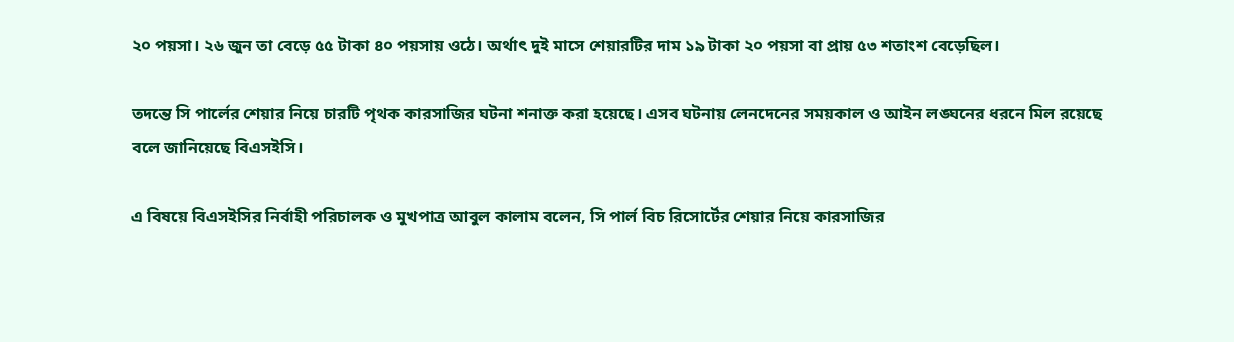২০ পয়সা। ২৬ জুন তা বেড়ে ৫৫ টাকা ৪০ পয়সায় ওঠে। অর্থাৎ দুই মাসে শেয়ারটির দাম ১৯ টাকা ২০ পয়সা বা প্রায় ৫৩ শতাংশ বেড়েছিল।

তদন্তে সি পার্লের শেয়ার নিয়ে চারটি পৃথক কারসাজির ঘটনা শনাক্ত করা হয়েছে। এসব ঘটনায় লেনদেনের সময়কাল ও আইন লঙ্ঘনের ধরনে মিল রয়েছে বলে জানিয়েছে বিএসইসি।

এ বিষয়ে বিএসইসির নির্বাহী পরিচালক ও মুখপাত্র আবুল কালাম বলেন, সি পার্ল বিচ রিসোর্টের শেয়ার নিয়ে কারসাজির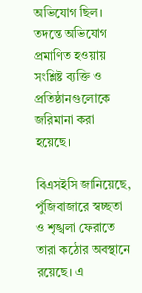অভিযোগ ছিল। তদন্তে অভিযোগ প্রমাণিত হওয়ায় সংশ্লিষ্ট ব্যক্তি ও প্রতিষ্ঠানগুলোকে জরিমানা করা হয়েছে।

বিএসইসি জানিয়েছে, পুঁজিবাজারে স্বচ্ছতা ও শৃঙ্খলা ফেরাতে তারা কঠোর অবস্থানে রয়েছে। এ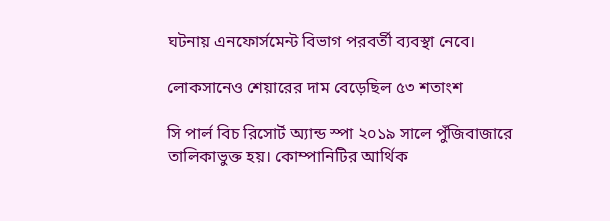ঘটনায় এনফোর্সমেন্ট বিভাগ পরবর্তী ব্যবস্থা নেবে।

লোকসানেও শেয়ারের দাম বেড়েছিল ৫৩ শতাংশ

সি পার্ল বিচ রিসোর্ট অ্যান্ড স্পা ২০১৯ সালে পুঁজিবাজারে তালিকাভুক্ত হয়। কোম্পানিটির আর্থিক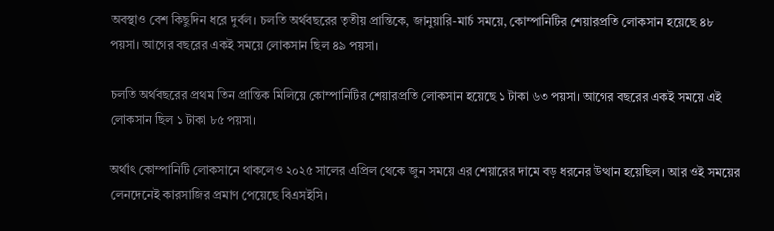অবস্থাও বেশ কিছুদিন ধরে দুর্বল। চলতি অর্থবছরের তৃতীয় প্রান্তিকে, জানুয়ারি-মার্চ সময়ে, কোম্পানিটির শেয়ারপ্রতি লোকসান হয়েছে ৪৮ পয়সা। আগের বছরের একই সময়ে লোকসান ছিল ৪৯ পয়সা।

চলতি অর্থবছরের প্রথম তিন প্রান্তিক মিলিয়ে কোম্পানিটির শেয়ারপ্রতি লোকসান হয়েছে ১ টাকা ৬৩ পয়সা। আগের বছরের একই সময়ে এই লোকসান ছিল ১ টাকা ৮৫ পয়সা।

অর্থাৎ কোম্পানিটি লোকসানে থাকলেও ২০২৫ সালের এপ্রিল থেকে জুন সময়ে এর শেয়ারের দামে বড় ধরনের উত্থান হয়েছিল। আর ওই সময়ের লেনদেনেই কারসাজির প্রমাণ পেয়েছে বিএসইসি।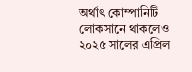অর্থাৎ কোম্পানিটি লোকসানে থাকলেও ২০২৫ সালের এপ্রিল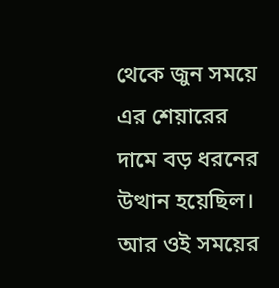থেকে জুন সময়ে এর শেয়ারের দামে বড় ধরনের উত্থান হয়েছিল। আর ওই সময়ের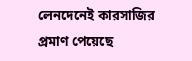লেনদেনেই কারসাজির প্রমাণ পেয়েছে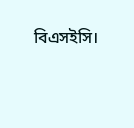বিএসইসি।